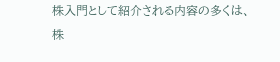株入門として紹介される内容の多くは、株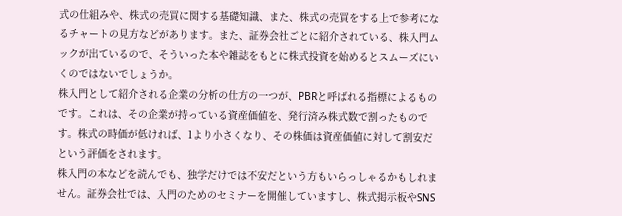式の仕組みや、株式の売買に関する基礎知識、また、株式の売買をする上で参考になるチャートの見方などがあります。また、証券会社ごとに紹介されている、株入門ムックが出ているので、そういった本や雑誌をもとに株式投資を始めるとスムーズにいくのではないでしょうか。
株入門として紹介される企業の分析の仕方の一つが、PBRと呼ばれる指標によるものです。これは、その企業が持っている資産価値を、発行済み株式数で割ったものです。株式の時価が低ければ、1より小さくなり、その株価は資産価値に対して割安だという評価をされます。
株入門の本などを読んでも、独学だけでは不安だという方もいらっしゃるかもしれません。証券会社では、入門のためのセミナーを開催していますし、株式掲示板やSNS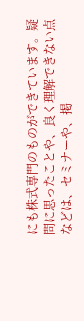にも株式専門のものができています。疑問に思ったことや、良く理解できない点などは、セミナーや、掲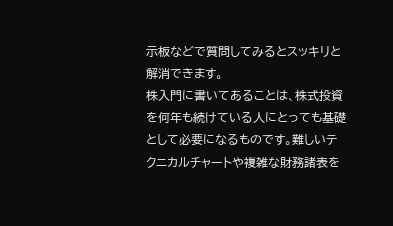示板などで質問してみるとスッキリと解消できます。
株入門に書いてあることは、株式投資を何年も続けている人にとっても基礎として必要になるものです。難しいテクニカルチャートや複雑な財務諸表を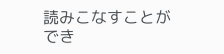読みこなすことができ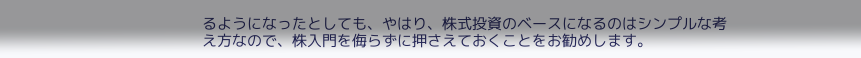るようになったとしても、やはり、株式投資のベースになるのはシンプルな考え方なので、株入門を侮らずに押さえておくことをお勧めします。